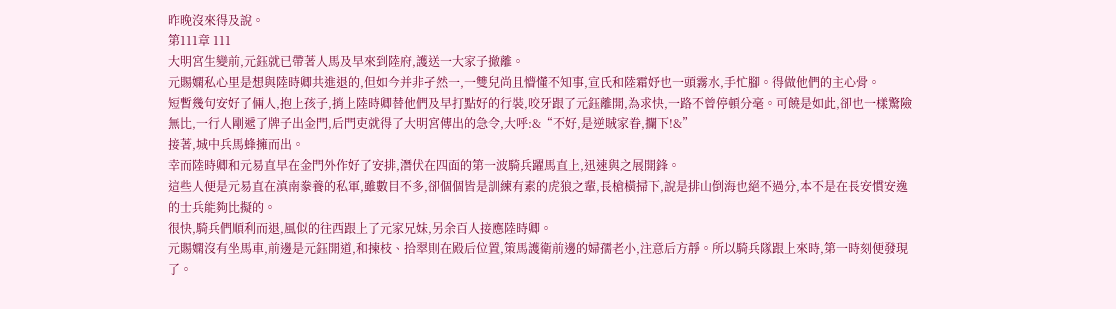昨晚沒來得及說。
第111章 111
大明宮生變前,元鈺就已帶著人馬及早來到陸府,護送一大家子撤離。
元賜嫻私心里是想與陸時卿共進退的,但如今并非孑然一,一雙兒尚且懵懂不知事,宣氏和陸霜妤也一頭霧水,手忙腳。得做他們的主心骨。
短暫幾句安好了倆人,抱上孩子,捎上陸時卿替他們及早打點好的行裝,咬牙跟了元鈺離開,為求快,一路不曾停頓分毫。可饒是如此,卻也一樣驚險無比,一行人剛遞了牌子出金門,后門吏就得了大明宮傳出的急令,大呼:&“不好,是逆賊家眷,攔下!&”
接著,城中兵馬蜂擁而出。
幸而陸時卿和元易直早在金門外作好了安排,潛伏在四面的第一波騎兵躍馬直上,迅速與之展開鋒。
這些人便是元易直在滇南豢養的私軍,雖數目不多,卻個個皆是訓練有素的虎狼之輩,長槍橫掃下,說是排山倒海也絕不過分,本不是在長安慣安逸的士兵能夠比擬的。
很快,騎兵們順利而退,風似的往西跟上了元家兄妹,另余百人接應陸時卿。
元賜嫻沒有坐馬車,前邊是元鈺開道,和揀枝、拾翠則在殿后位置,策馬護衛前邊的婦孺老小,注意后方靜。所以騎兵隊跟上來時,第一時刻便發現了。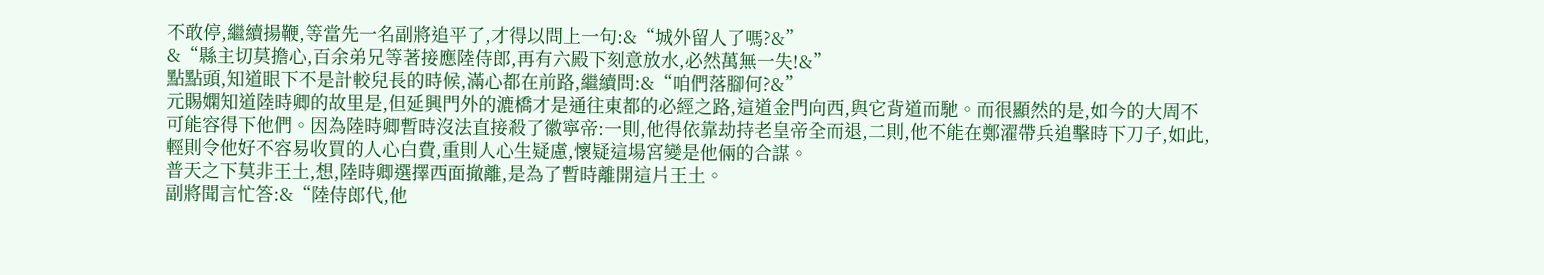不敢停,繼續揚鞭,等當先一名副將追平了,才得以問上一句:&“城外留人了嗎?&”
&“縣主切莫擔心,百余弟兄等著接應陸侍郎,再有六殿下刻意放水,必然萬無一失!&”
點點頭,知道眼下不是計較兒長的時候,滿心都在前路,繼續問:&“咱們落腳何?&”
元賜嫻知道陸時卿的故里是,但延興門外的漉橋才是通往東都的必經之路,這道金門向西,與它背道而馳。而很顯然的是,如今的大周不可能容得下他們。因為陸時卿暫時沒法直接殺了徽寧帝:一則,他得依靠劫持老皇帝全而退,二則,他不能在鄭濯帶兵追擊時下刀子,如此,輕則令他好不容易收買的人心白費,重則人心生疑慮,懷疑這場宮變是他倆的合謀。
普天之下莫非王土,想,陸時卿選擇西面撤離,是為了暫時離開這片王土。
副將聞言忙答:&“陸侍郎代,他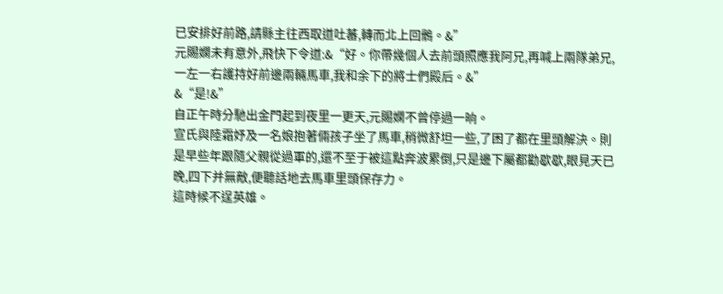已安排好前路,請縣主往西取道吐蕃,轉而北上回鶻。&”
元賜嫻未有意外,飛快下令道:&“好。你帶幾個人去前頭照應我阿兄,再喊上兩隊弟兄,一左一右護持好前邊兩輛馬車,我和余下的將士們殿后。&”
&“是!&”
自正午時分馳出金門起到夜里一更天,元賜嫻不曾停過一晌。
宣氏與陸霜妤及一名娘抱著倆孩子坐了馬車,稍微舒坦一些,了困了都在里頭解決。則是早些年跟隨父親從過軍的,還不至于被這點奔波累倒,只是邊下屬都勸歇歇,眼見天已晚,四下并無敵,便聽話地去馬車里頭保存力。
這時候不逞英雄。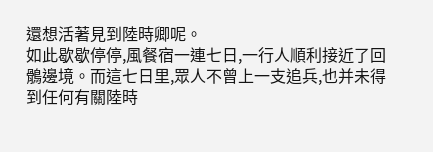還想活著見到陸時卿呢。
如此歇歇停停,風餐宿一連七日,一行人順利接近了回鶻邊境。而這七日里,眾人不曾上一支追兵,也并未得到任何有關陸時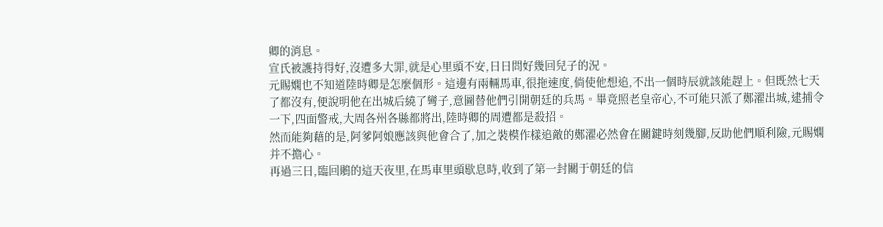卿的消息。
宣氏被護持得好,沒遭多大罪,就是心里頭不安,日日問好幾回兒子的況。
元賜嫻也不知道陸時卿是怎麼個形。這邊有兩輛馬車,很拖速度,倘使他想追,不出一個時辰就該能趕上。但既然七天了都沒有,便說明他在出城后繞了彎子,意圖替他們引開朝廷的兵馬。畢竟照老皇帝心,不可能只派了鄭濯出城,逮捕令一下,四面警戒,大周各州各縣都將出,陸時卿的周遭都是殺招。
然而能夠藉的是,阿爹阿娘應該與他會合了,加之裝模作樣追敵的鄭濯必然會在關鍵時刻幾腳,反助他們順利險,元賜嫻并不擔心。
再過三日,臨回鶻的這天夜里,在馬車里頭歇息時,收到了第一封關于朝廷的信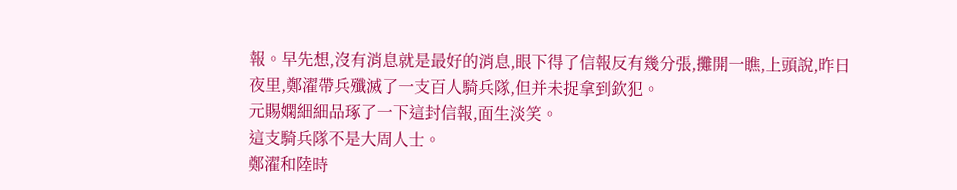報。早先想,沒有消息就是最好的消息,眼下得了信報反有幾分張,攤開一瞧,上頭說,昨日夜里,鄭濯帶兵殲滅了一支百人騎兵隊,但并未捉拿到欽犯。
元賜嫻細細品琢了一下這封信報,面生淡笑。
這支騎兵隊不是大周人士。
鄭濯和陸時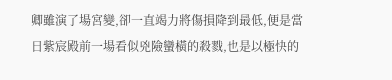卿雖演了場宮變,卻一直竭力將傷損降到最低,便是當日紫宸殿前一場看似兇險蠻橫的殺戮,也是以極快的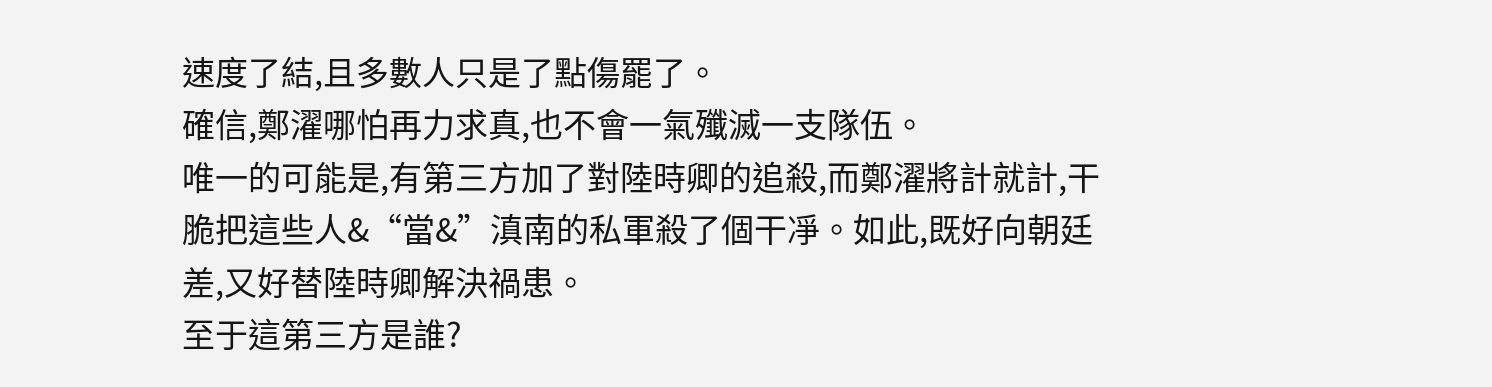速度了結,且多數人只是了點傷罷了。
確信,鄭濯哪怕再力求真,也不會一氣殲滅一支隊伍。
唯一的可能是,有第三方加了對陸時卿的追殺,而鄭濯將計就計,干脆把這些人&“當&”滇南的私軍殺了個干凈。如此,既好向朝廷差,又好替陸時卿解決禍患。
至于這第三方是誰?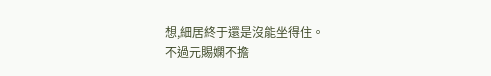想,細居終于還是沒能坐得住。
不過元賜嫻不擔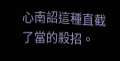心南詔這種直截了當的殺招。